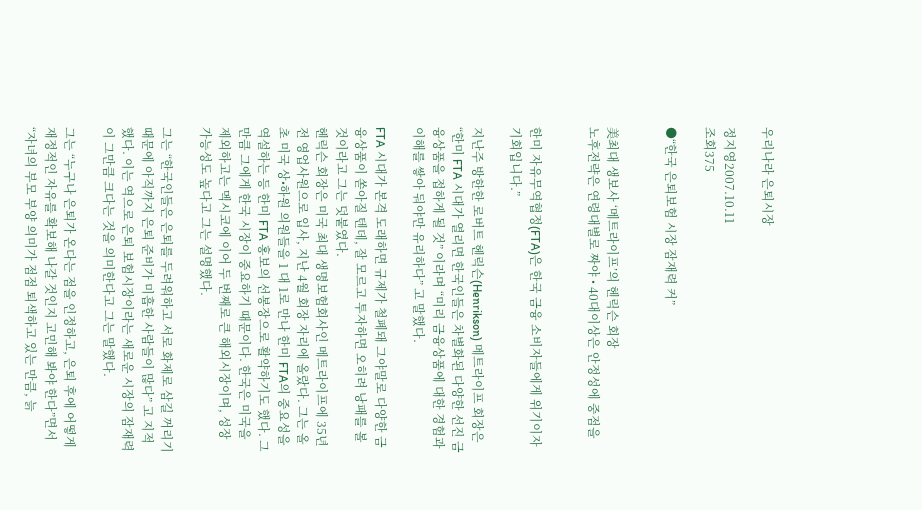우리나라 은퇴시장

정지영2007.10.11
조회375

●“한국 은퇴보험 시장 잠재력 커”


美최대 생보사 ‘메트라이프’의 헨릭슨 회장
노후전략은 연령대별로 짜야 • 40대이상은 안정성에 중점을


한미 자유무역협정(FTA)은 한국 금융 소비자들에게 위기이자 기회입니다.”

지난주 방한한 로버트 헨릭슨(Henrikson) 메트라이프 회장은 “한미 FTA 시대가 열리면 한국인들은 차별화된 다양한 선진 금융상품을 접하게 될 것” 이라며 “미리 금융상품에 대한 경험과 이해를 쌓아 둬야만 유리하다” 고 말했다.

FTA 시대가 본격 도래하면 규제가 철폐돼 그야말로 다양한 금융상품이 쏟아질 텐데, 잘 모르고 투자하면 오히려 낭패를 볼 것이라고 그는 덧붙였다.
헨릭슨 회장은 미국 최대 생명보험회사인 메트라이프에 35년 전 영업사원으로 입사, 지난 4월 회장 자리에 올랐다. 그는 올 초 미국 상•하원 의원들을 1 대 1로 만나 한미 FTA의 중요성을 역설하는 등 한미 FTA 홍보의 선봉장으로 활약하기도 했다. 그만큼 그에게 한국 시장이 중요하기 때문이다. 한국은 미국을 제외하고는 멕시코에 이어 두 번째로 큰 해외시장이며, 성장 가능성도 높다고 그는 설명했다.

그는 “한국인들은 은퇴를 두려워하고 서로 화제로 삼길 꺼리기 때문에 아직까지 은퇴 준비가 미흡한 사람들이 많다” 고 지적했다. 이는 역으로 은퇴 보험시장이라는 새로운 시장의 잠재력이 그만큼 크다는 것을 의미한다고 그는 말했다.

그는 “누구나 은퇴가 온다는 점을 인정하고, 은퇴 후에 어떻게 재정적인 자유를 확보해 나갈 것인지 고민해 봐야 한다”면서 “자녀의 부모 부양 의미가 점점 퇴색하고 있는 만큼, 늙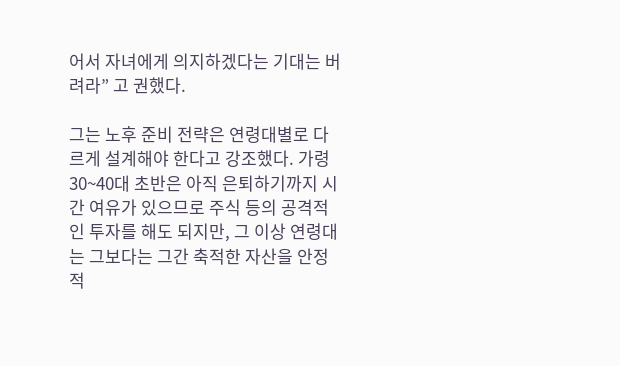어서 자녀에게 의지하겠다는 기대는 버려라” 고 권했다.

그는 노후 준비 전략은 연령대별로 다르게 설계해야 한다고 강조했다. 가령 30~40대 초반은 아직 은퇴하기까지 시간 여유가 있으므로 주식 등의 공격적인 투자를 해도 되지만, 그 이상 연령대는 그보다는 그간 축적한 자산을 안정적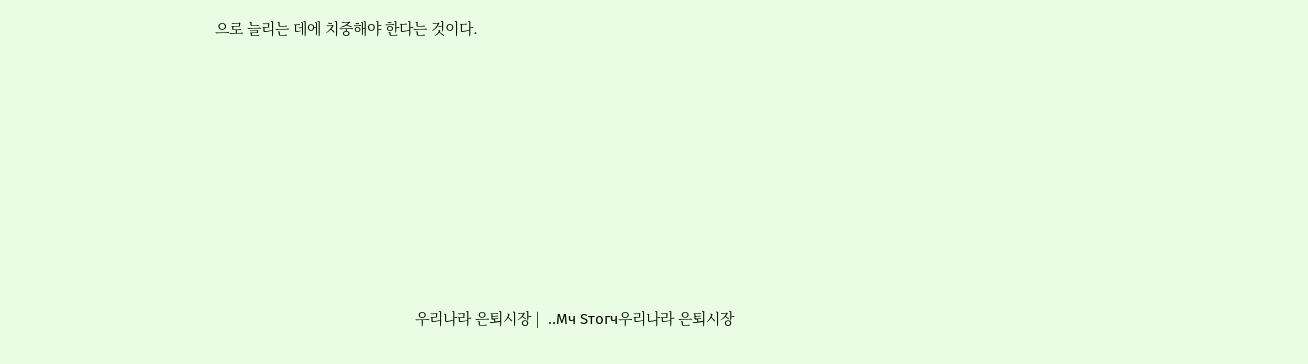으로 늘리는 데에 치중해야 한다는 것이다.









                                                  우리나라 은퇴시장 |  ‥Мч Sтогч우리나라 은퇴시장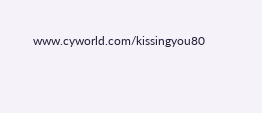www.cyworld.com/kissingyou80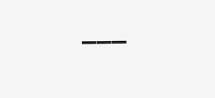___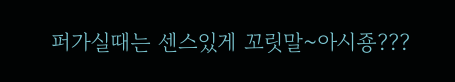퍼가실때는 센스있게 꼬릿말~아시죵???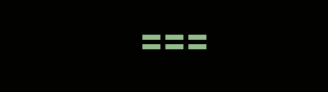===